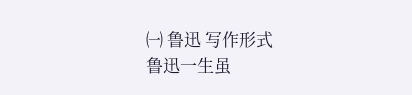㈠ 鲁迅 写作形式
鲁迅一生虽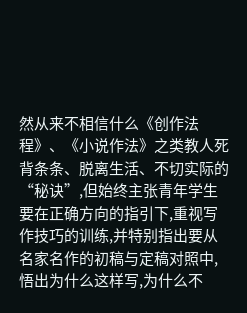然从来不相信什么《创作法程》、《小说作法》之类教人死背条条、脱离生活、不切实际的“秘诀”,但始终主张青年学生要在正确方向的指引下,重视写作技巧的训练,并特别指出要从名家名作的初稿与定稿对照中,悟出为什么这样写,为什么不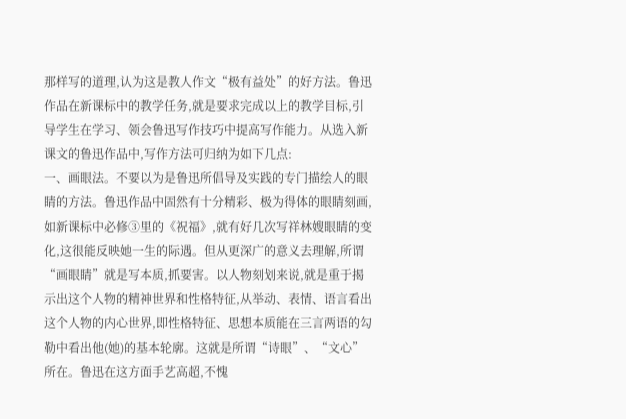那样写的道理,认为这是教人作文“极有益处”的好方法。鲁迅作品在新课标中的教学任务,就是要求完成以上的教学目标,引导学生在学习、领会鲁迅写作技巧中提高写作能力。从选入新课文的鲁迅作品中,写作方法可归纳为如下几点:
一、画眼法。不要以为是鲁迅所倡导及实践的专门描绘人的眼睛的方法。鲁迅作品中固然有十分精彩、极为得体的眼睛刻画,如新课标中必修③里的《祝福》,就有好几次写祥林嫂眼睛的变化,这很能反映她一生的际遇。但从更深广的意义去理解,所谓“画眼睛”就是写本质,抓要害。以人物刻划来说,就是重于揭示出这个人物的精神世界和性格特征,从举动、表情、语言看出这个人物的内心世界,即性格特征、思想本质能在三言两语的勾勒中看出他(她)的基本轮廓。这就是所谓“诗眼”、“文心”所在。鲁迅在这方面手艺高超,不愧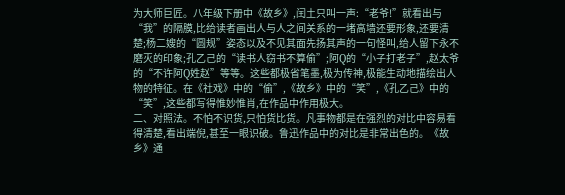为大师巨匠。八年级下册中《故乡》,闰土只叫一声:“老爷!”就看出与“我”的隔膜,比给读者画出人与人之间关系的一堵高墙还要形象,还要清楚;杨二嫂的“圆规”姿态以及不见其面先扬其声的一句怪叫,给人留下永不磨灭的印象;孔乙己的“读书人窃书不算偷”;阿Q的“小子打老子”,赵太爷的“不许阿Q姓赵”等等。这些都极省笔墨,极为传神,极能生动地描绘出人物的特征。在《社戏》中的“偷”,《故乡》中的“笑”,《孔乙己》中的“笑”,这些都写得惟妙惟肖,在作品中作用极大。
二、对照法。不怕不识货,只怕货比货。凡事物都是在强烈的对比中容易看得清楚,看出端倪,甚至一眼识破。鲁迅作品中的对比是非常出色的。《故乡》通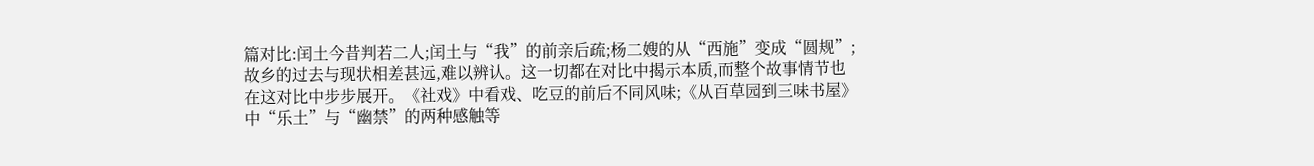篇对比:闰土今昔判若二人;闰土与“我”的前亲后疏;杨二嫂的从“西施”变成“圆规”;故乡的过去与现状相差甚远,难以辨认。这一切都在对比中揭示本质,而整个故事情节也在这对比中步步展开。《社戏》中看戏、吃豆的前后不同风味;《从百草园到三味书屋》中“乐土”与“幽禁”的两种感触等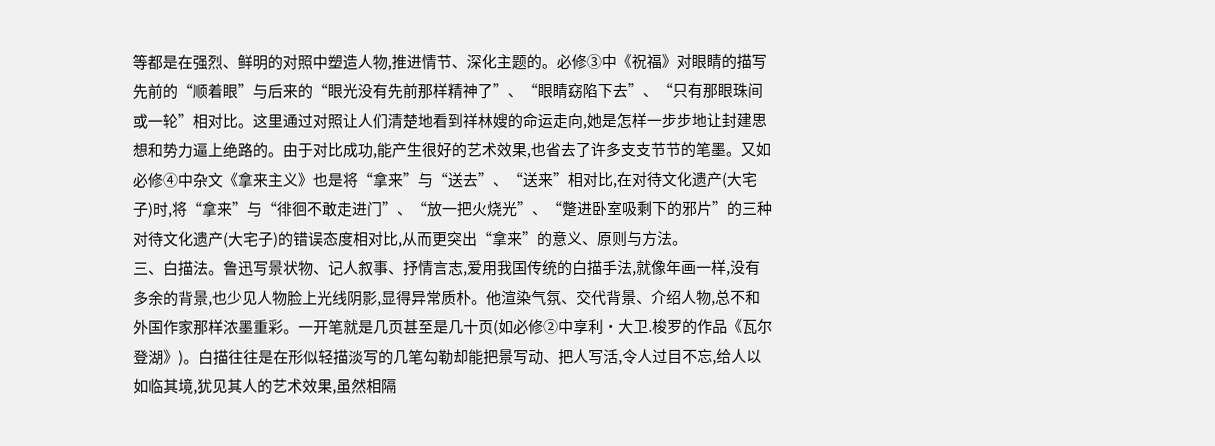等都是在强烈、鲜明的对照中塑造人物,推进情节、深化主题的。必修③中《祝福》对眼睛的描写先前的“顺着眼”与后来的“眼光没有先前那样精神了”、“眼睛窈陷下去”、“只有那眼珠间或一轮”相对比。这里通过对照让人们清楚地看到祥林嫂的命运走向,她是怎样一步步地让封建思想和势力逼上绝路的。由于对比成功,能产生很好的艺术效果,也省去了许多支支节节的笔墨。又如必修④中杂文《拿来主义》也是将“拿来”与“送去”、“送来”相对比,在对待文化遗产(大宅子)时,将“拿来”与“徘徊不敢走进门”、“放一把火烧光”、“蹩进卧室吸剩下的邪片”的三种对待文化遗产(大宅子)的错误态度相对比,从而更突出“拿来”的意义、原则与方法。
三、白描法。鲁迅写景状物、记人叙事、抒情言志,爱用我国传统的白描手法,就像年画一样,没有多余的背景,也少见人物脸上光线阴影,显得异常质朴。他渲染气氛、交代背景、介绍人物,总不和外国作家那样浓墨重彩。一开笔就是几页甚至是几十页(如必修②中享利·大卫.梭罗的作品《瓦尔登湖》)。白描往往是在形似轻描淡写的几笔勾勒却能把景写动、把人写活,令人过目不忘,给人以如临其境,犹见其人的艺术效果,虽然相隔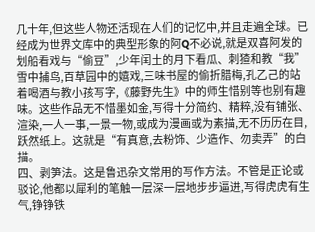几十年,但这些人物还活现在人们的记忆中,并且走遍全球。已经成为世界文库中的典型形象的阿Q不必说,就是双喜阿发的划船看戏与“偷豆”,少年闰土的月下看瓜、刺猹和教“我”雪中捕鸟,百草园中的嬉戏,三味书屋的偷折腊梅,孔乙己的站着喝酒与教小孩写字,《藤野先生》中的师生惜别等也别有趣味。这些作品无不惜墨如金,写得十分简约、精粹,没有铺张、渲染,一人一事,一景一物,或成为漫画或为素描,无不历历在目,跃然纸上。这就是“有真意,去粉饰、少造作、勿卖弄”的白描。
四、剥笋法。这是鲁迅杂文常用的写作方法。不管是正论或驳论,他都以犀利的笔触一层深一层地步步逼进,写得虎虎有生气,铮铮铁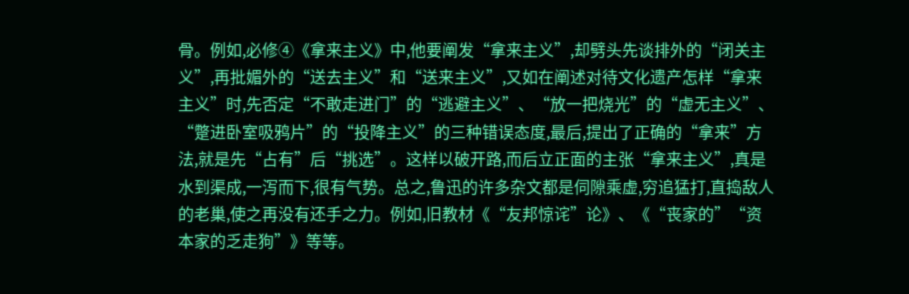骨。例如,必修④《拿来主义》中,他要阐发“拿来主义”,却劈头先谈排外的“闭关主义”,再批媚外的“送去主义”和“送来主义”,又如在阐述对待文化遗产怎样“拿来主义”时,先否定“不敢走进门”的“逃避主义”、“放一把烧光”的“虚无主义”、“蹩进卧室吸鸦片”的“投降主义”的三种错误态度,最后,提出了正确的“拿来”方法,就是先“占有”后“挑选”。这样以破开路,而后立正面的主张“拿来主义”,真是水到渠成,一泻而下,很有气势。总之,鲁迅的许多杂文都是伺隙乘虚,穷追猛打,直捣敌人的老巢,使之再没有还手之力。例如,旧教材《“友邦惊诧”论》、《“丧家的”“资本家的乏走狗”》等等。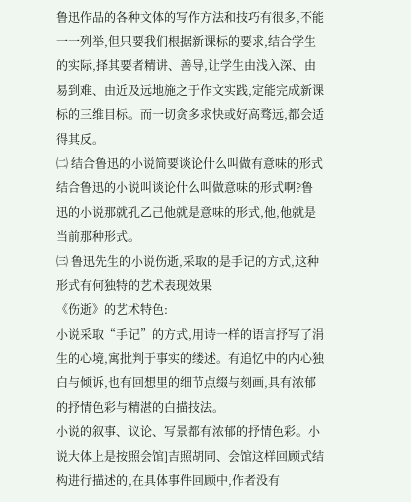鲁迅作品的各种文体的写作方法和技巧有很多,不能一一列举,但只要我们根据新课标的要求,结合学生的实际,择其要者精讲、善导,让学生由浅入深、由易到难、由近及远地施之于作文实践,定能完成新课标的三维目标。而一切贪多求快或好高骛远,都会适得其反。
㈡ 结合鲁迅的小说简要谈论什么叫做有意味的形式
结合鲁迅的小说叫谈论什么叫做意味的形式啊?鲁迅的小说那就孔乙己他就是意味的形式,他,他就是当前那种形式。
㈢ 鲁迅先生的小说伤逝,采取的是手记的方式,这种形式有何独特的艺术表现效果
《伤逝》的艺术特色:
小说采取“手记”的方式,用诗一样的语言抒写了涓生的心境,寓批判于事实的缕述。有追忆中的内心独白与倾诉,也有回想里的细节点缀与刻画,具有浓郁的抒情色彩与精湛的白描技法。
小说的叙事、议论、写景都有浓郁的抒情色彩。小说大体上是按照会馆]吉照胡同、会馆这样回顾式结构进行描述的,在具体事件回顾中,作者没有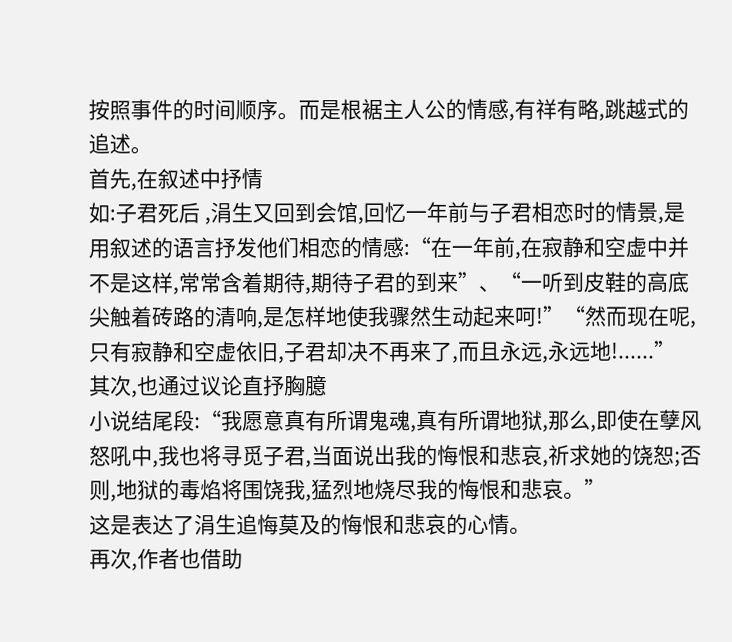按照事件的时间顺序。而是根裾主人公的情感,有祥有略,跳越式的追述。
首先,在叙述中抒情
如:子君死后 ,涓生又回到会馆,回忆一年前与子君相恋时的情景,是用叙述的语言抒发他们相恋的情感:“在一年前,在寂静和空虚中并不是这样,常常含着期待,期待子君的到来”、“一听到皮鞋的高底尖触着砖路的清响,是怎样地使我骤然生动起来呵!”“然而现在呢,只有寂静和空虚依旧,子君却决不再来了,而且永远,永远地!......”
其次,也通过议论直抒胸臆
小说结尾段:“我愿意真有所谓鬼魂,真有所谓地狱,那么,即使在孽风怒吼中,我也将寻觅子君,当面说出我的悔恨和悲哀,祈求她的饶恕;否则,地狱的毒焰将围饶我,猛烈地烧尽我的悔恨和悲哀。”
这是表达了涓生追悔莫及的悔恨和悲哀的心情。
再次,作者也借助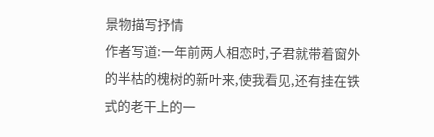景物描写抒情
作者写道:一年前两人相恋时,子君就带着窗外的半枯的槐树的新叶来,使我看见,还有挂在铁式的老干上的一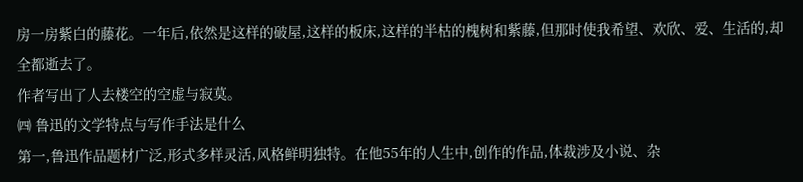房一房紫白的藤花。一年后,依然是这样的破屋,这样的板床,这样的半枯的槐树和紫藤,但那时使我希望、欢欣、爱、生活的,却全都逝去了。
作者写出了人去楼空的空虚与寂莫。
㈣ 鲁迅的文学特点与写作手法是什么
第一,鲁迅作品题材广泛,形式多样灵活,风格鲜明独特。在他55年的人生中,创作的作品,体裁涉及小说、杂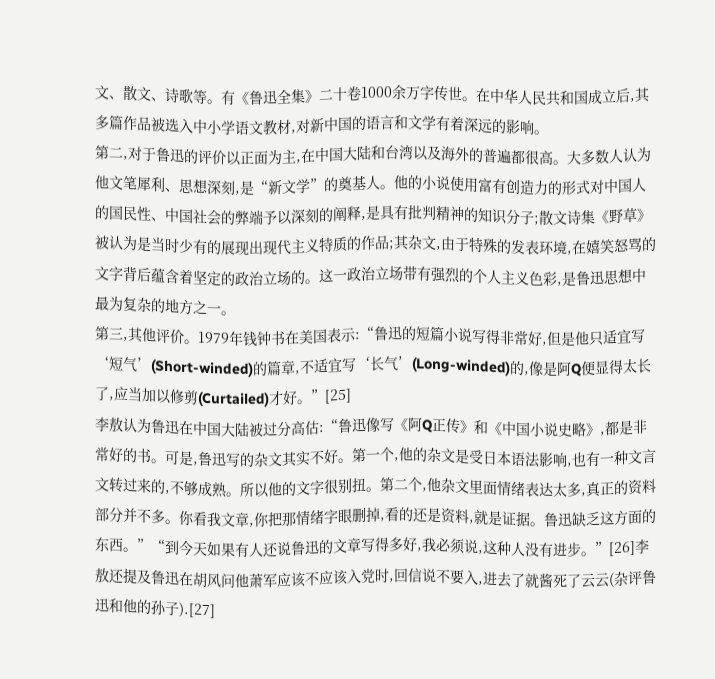文、散文、诗歌等。有《鲁迅全集》二十卷1000余万字传世。在中华人民共和国成立后,其多篇作品被选入中小学语文教材,对新中国的语言和文学有着深远的影响。
第二,对于鲁迅的评价以正面为主,在中国大陆和台湾以及海外的普遍都很高。大多数人认为他文笔犀利、思想深刻,是“新文学”的奠基人。他的小说使用富有创造力的形式对中国人的国民性、中国社会的弊端予以深刻的阐释,是具有批判精神的知识分子;散文诗集《野草》被认为是当时少有的展现出现代主义特质的作品;其杂文,由于特殊的发表环境,在嬉笑怒骂的文字背后蕴含着坚定的政治立场的。这一政治立场带有强烈的个人主义色彩,是鲁迅思想中最为复杂的地方之一。
第三,其他评价。1979年钱钟书在美国表示:“鲁迅的短篇小说写得非常好,但是他只适宜写 ‘短气’(Short-winded)的篇章,不适宜写‘长气’(Long-winded)的,像是阿Q便显得太长了,应当加以修剪(Curtailed)才好。”[25]
李敖认为鲁迅在中国大陆被过分高估:“鲁迅像写《阿Q正传》和《中国小说史略》,都是非常好的书。可是,鲁迅写的杂文其实不好。第一个,他的杂文是受日本语法影响,也有一种文言文转过来的,不够成熟。所以他的文字很别扭。第二个,他杂文里面情绪表达太多,真正的资料部分并不多。你看我文章,你把那情绪字眼删掉,看的还是资料,就是证据。鲁迅缺乏这方面的东西。”“到今天如果有人还说鲁迅的文章写得多好,我必须说,这种人没有进步。”[26]李敖还提及鲁迅在胡风问他萧军应该不应该入党时,回信说不要入,进去了就酱死了云云(杂评鲁迅和他的孙子).[27]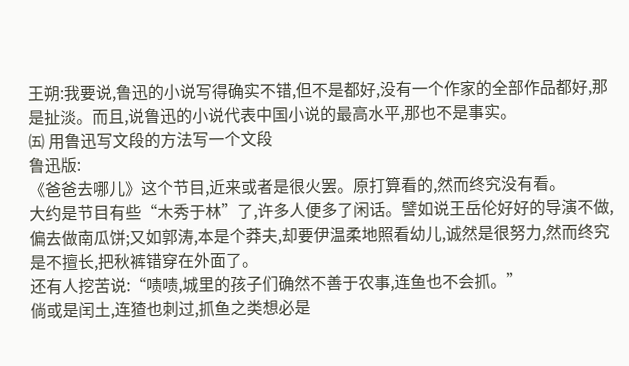王朔:我要说,鲁迅的小说写得确实不错,但不是都好,没有一个作家的全部作品都好,那是扯淡。而且,说鲁迅的小说代表中国小说的最高水平,那也不是事实。
㈤ 用鲁迅写文段的方法写一个文段
鲁迅版:
《爸爸去哪儿》这个节目,近来或者是很火罢。原打算看的,然而终究没有看。
大约是节目有些“木秀于林”了,许多人便多了闲话。譬如说王岳伦好好的导演不做,偏去做南瓜饼;又如郭涛,本是个莽夫,却要伊温柔地照看幼儿,诚然是很努力,然而终究是不擅长,把秋裤错穿在外面了。
还有人挖苦说:“啧啧,城里的孩子们确然不善于农事,连鱼也不会抓。”
倘或是闰土,连猹也刺过,抓鱼之类想必是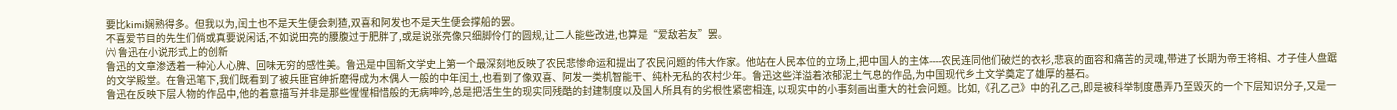要比kimi娴熟得多。但我以为,闰土也不是天生便会刺猹,双喜和阿发也不是天生便会撑船的罢。
不喜爱节目的先生们倘或真要说闲话,不如说田亮的腰腹过于肥胖了,或是说张亮像只细脚伶仃的圆规,让二人能些改进,也算是“爱敌若友”罢。
㈥ 鲁迅在小说形式上的创新
鲁迅的文章渗透着一种沁人心脾、回味无穷的感性美。鲁迅是中国新文学史上第一个最深刻地反映了农民悲惨命运和提出了农民问题的伟大作家。他站在人民本位的立场上,把中国人的主体----农民连同他们破烂的衣衫,悲哀的面容和痛苦的灵魂,带进了长期为帝王将相、才子佳人盘踞的文学殿堂。在鲁迅笔下,我们既看到了被兵匪官绅折磨得成为木偶人一般的中年闰土,也看到了像双喜、阿发一类机智能干、纯朴无私的农村少年。鲁迅这些洋溢着浓郁泥土气息的作品,为中国现代乡土文学奠定了雄厚的基石。
鲁迅在反映下层人物的作品中,他的着意描写并非是那些惺惺相惜般的无病呻吟,总是把活生生的现实同残酷的封建制度以及国人所具有的劣根性紧密相连, 以现实中的小事刻画出重大的社会问题。比如,《孔乙己》中的孔乙己,即是被科举制度愚弄乃至毁灭的一个下层知识分子,又是一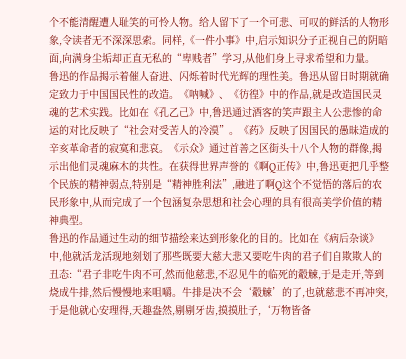个不能清醒遭人耻笑的可怜人物。给人留下了一个可悲、可叹的鲜活的人物形象,令读者无不深深思索。同样,《一件小事》中,启示知识分子正视自己的阴暗面,向满身尘垢却正直无私的“卑贱者”学习,从他们身上寻求希望和力量。
鲁迅的作品揭示着催人奋进、闪烁着时代光辉的理性美。鲁迅从留日时期就确定致力于中国国民性的改造。《呐喊》、《彷徨》中的作品,就是改造国民灵魂的艺术实践。比如在《孔乙己》中,鲁迅通过酒客的笑声跟主人公悲惨的命运的对比反映了“社会对受苦人的冷漠”。《药》反映了因国民的愚昧造成的辛亥革命者的寂寞和悲哀。《示众》通过首善之区街头十八个人物的群像,揭示出他们灵魂麻木的共性。在获得世界声誉的《啊Q正传》中,鲁迅更把几乎整个民族的精神弱点,特别是“精神胜利法”,融进了啊Q这个不觉悟的落后的农民形象中,从而完成了一个包涵复杂思想和社会心理的具有很高美学价值的精神典型。
鲁迅的作品通过生动的细节描绘来达到形象化的目的。比如在《病后杂谈》中,他就活龙活现地刻划了那些既要大慈大悲又要吃牛肉的君子们自欺欺人的丑态:“君子非吃牛肉不可,然而他慈悲,不忍见牛的临死的觳觫,于是走开,等到烧成牛排,然后慢慢地来咀嚼。牛排是决不会‘觳觫’的了,也就慈悲不再冲突,于是他就心安理得,天趣盎然,剔剔牙齿,摸摸肚子,‘万物皆备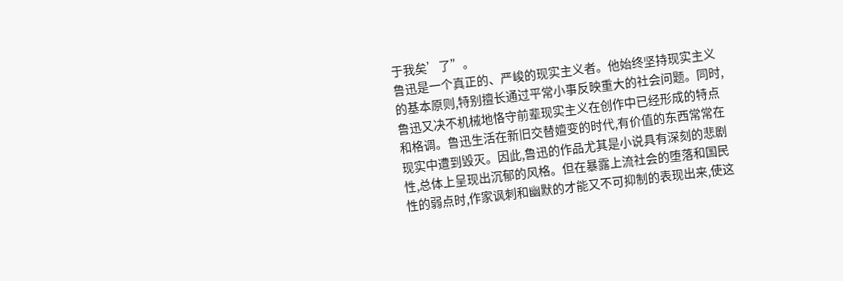于我矣’了”。
鲁迅是一个真正的、严峻的现实主义者。他始终坚持现实主义的基本原则,特别擅长通过平常小事反映重大的社会问题。同时,鲁迅又决不机械地恪守前辈现实主义在创作中已经形成的特点和格调。鲁迅生活在新旧交替嬗变的时代,有价值的东西常常在现实中遭到毁灭。因此,鲁迅的作品尤其是小说具有深刻的悲剧性,总体上呈现出沉郁的风格。但在暴露上流社会的堕落和国民性的弱点时,作家讽刺和幽默的才能又不可抑制的表现出来,使这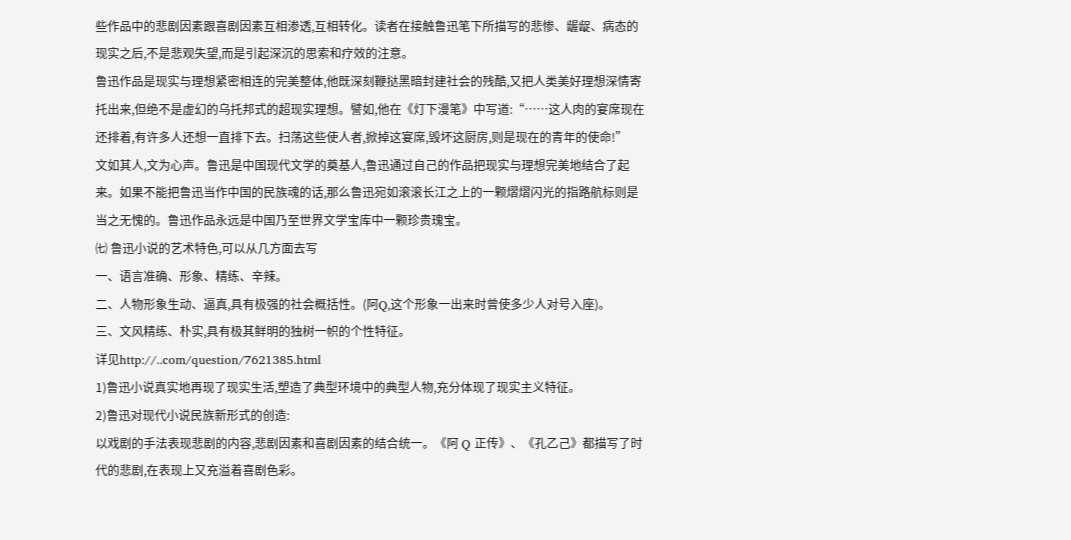些作品中的悲剧因素跟喜剧因素互相渗透,互相转化。读者在接触鲁迅笔下所描写的悲惨、龌龊、病态的现实之后,不是悲观失望,而是引起深沉的思索和疗效的注意。
鲁迅作品是现实与理想紧密相连的完美整体,他既深刻鞭挞黑暗封建社会的残酷,又把人类美好理想深情寄托出来,但绝不是虚幻的乌托邦式的超现实理想。譬如,他在《灯下漫笔》中写道:“……这人肉的宴席现在还排着,有许多人还想一直排下去。扫荡这些使人者,掀掉这宴席,毁坏这厨房,则是现在的青年的使命!”
文如其人,文为心声。鲁迅是中国现代文学的奠基人,鲁迅通过自己的作品把现实与理想完美地结合了起来。如果不能把鲁迅当作中国的民族魂的话,那么鲁迅宛如滚滚长江之上的一颗熠熠闪光的指路航标则是当之无愧的。鲁迅作品永远是中国乃至世界文学宝库中一颗珍贵瑰宝。
㈦ 鲁迅小说的艺术特色,可以从几方面去写
一、语言准确、形象、精练、辛辣。
二、人物形象生动、逼真,具有极强的社会概括性。(阿Q,这个形象一出来时曾使多少人对号入座)。
三、文风精练、朴实,具有极其鲜明的独树一帜的个性特征。
详见http://..com/question/7621385.html
1)鲁迅小说真实地再现了现实生活,塑造了典型环境中的典型人物,充分体现了现实主义特征。
2)鲁迅对现代小说民族新形式的创造:
以戏剧的手法表现悲剧的内容,悲剧因素和喜剧因素的结合统一。《阿 Q 正传》、《孔乙己》都描写了时代的悲剧,在表现上又充溢着喜剧色彩。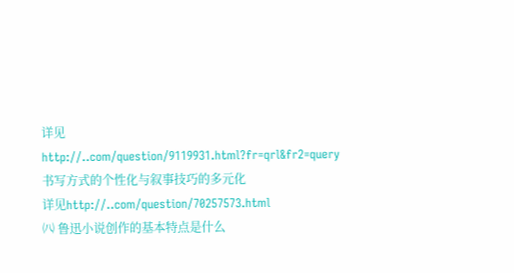详见http://..com/question/9119931.html?fr=qrl&fr2=query
书写方式的个性化与叙事技巧的多元化
详见http://..com/question/70257573.html
㈧ 鲁迅小说创作的基本特点是什么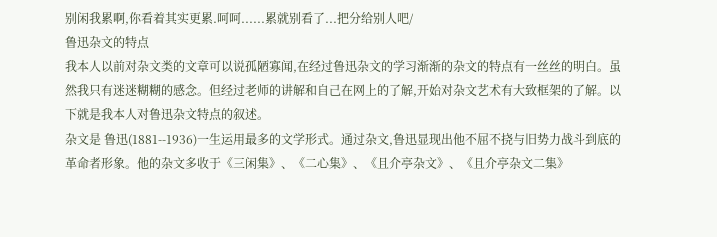别闲我累啊,你看着其实更累.呵呵......累就别看了...把分给别人吧/
鲁迅杂文的特点
我本人以前对杂文类的文章可以说孤陋寡闻,在经过鲁迅杂文的学习渐渐的杂文的特点有一丝丝的明白。虽然我只有迷迷糊糊的感念。但经过老师的讲解和自己在网上的了解,开始对杂文艺术有大致框架的了解。以下就是我本人对鲁迅杂文特点的叙述。
杂文是 鲁迅(1881--1936)一生运用最多的文学形式。通过杂文,鲁迅显现出他不屈不挠与旧势力战斗到底的革命者形象。他的杂文多收于《三闲集》、《二心集》、《且介亭杂文》、《且介亭杂文二集》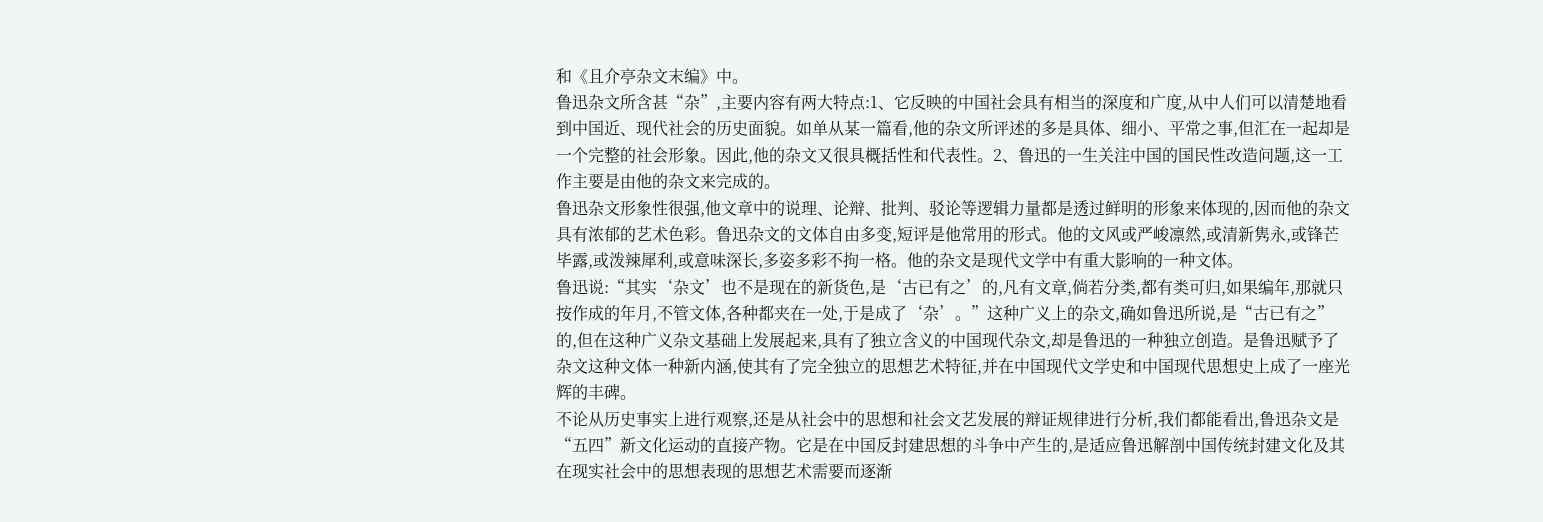和《且介亭杂文末编》中。
鲁迅杂文所含甚“杂”,主要内容有两大特点:1、它反映的中国社会具有相当的深度和广度,从中人们可以清楚地看到中国近、现代社会的历史面貌。如单从某一篇看,他的杂文所评述的多是具体、细小、平常之事,但汇在一起却是一个完整的社会形象。因此,他的杂文又很具概括性和代表性。2、鲁迅的一生关注中国的国民性改造问题,这一工作主要是由他的杂文来完成的。
鲁迅杂文形象性很强,他文章中的说理、论辩、批判、驳论等逻辑力量都是透过鲜明的形象来体现的,因而他的杂文具有浓郁的艺术色彩。鲁迅杂文的文体自由多变,短评是他常用的形式。他的文风或严峻凛然,或清新隽永,或锋芒毕露,或泼辣犀利,或意味深长,多姿多彩不拘一格。他的杂文是现代文学中有重大影响的一种文体。
鲁迅说:“其实‘杂文’也不是现在的新货色,是‘古已有之’的,凡有文章,倘若分类,都有类可归,如果编年,那就只按作成的年月,不管文体,各种都夹在一处,于是成了‘杂’。”这种广义上的杂文,确如鲁迅所说,是“古已有之”的,但在这种广义杂文基础上发展起来,具有了独立含义的中国现代杂文,却是鲁迅的一种独立创造。是鲁迅赋予了杂文这种文体一种新内涵,使其有了完全独立的思想艺术特征,并在中国现代文学史和中国现代思想史上成了一座光辉的丰碑。
不论从历史事实上进行观察,还是从社会中的思想和社会文艺发展的辩证规律进行分析,我们都能看出,鲁迅杂文是“五四”新文化运动的直接产物。它是在中国反封建思想的斗争中产生的,是适应鲁迅解剖中国传统封建文化及其在现实社会中的思想表现的思想艺术需要而逐渐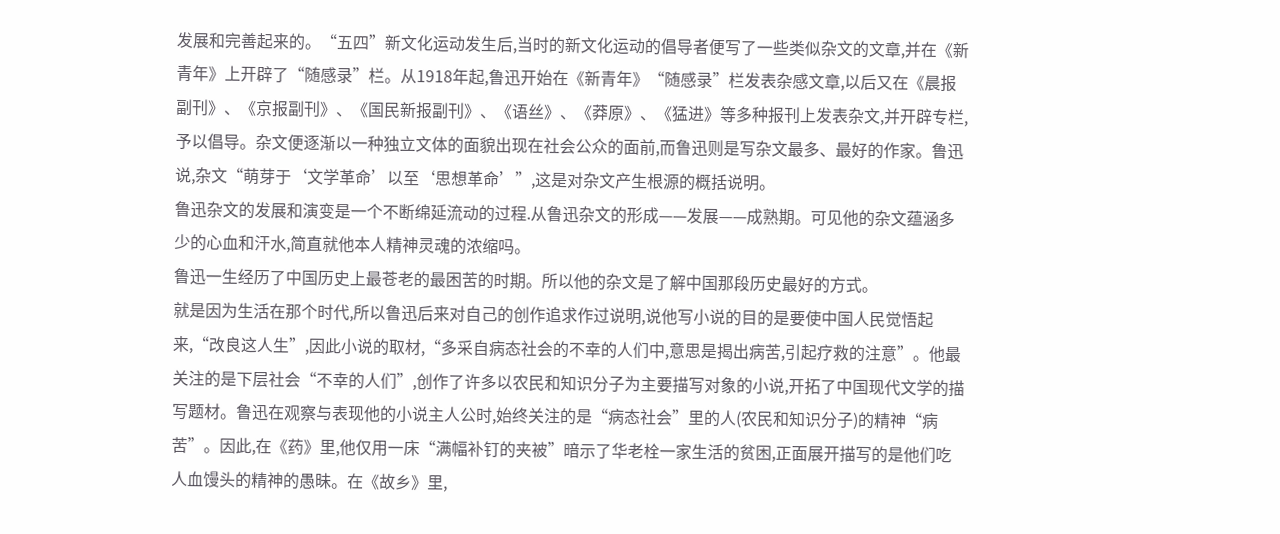发展和完善起来的。“五四”新文化运动发生后,当时的新文化运动的倡导者便写了一些类似杂文的文章,并在《新青年》上开辟了“随感录”栏。从1918年起,鲁迅开始在《新青年》“随感录”栏发表杂感文章,以后又在《晨报副刊》、《京报副刊》、《国民新报副刊》、《语丝》、《莽原》、《猛进》等多种报刊上发表杂文,并开辟专栏,予以倡导。杂文便逐渐以一种独立文体的面貌出现在社会公众的面前,而鲁迅则是写杂文最多、最好的作家。鲁迅说,杂文“萌芽于‘文学革命’以至‘思想革命’”,这是对杂文产生根源的概括说明。
鲁迅杂文的发展和演变是一个不断绵延流动的过程.从鲁迅杂文的形成——发展——成熟期。可见他的杂文蕴涵多少的心血和汗水,简直就他本人精神灵魂的浓缩吗。
鲁迅一生经历了中国历史上最苍老的最困苦的时期。所以他的杂文是了解中国那段历史最好的方式。
就是因为生活在那个时代,所以鲁迅后来对自己的创作追求作过说明,说他写小说的目的是要使中国人民觉悟起来,“改良这人生”,因此小说的取材,“多采自病态社会的不幸的人们中,意思是揭出病苦,引起疗救的注意”。他最关注的是下层社会“不幸的人们”,创作了许多以农民和知识分子为主要描写对象的小说,开拓了中国现代文学的描写题材。鲁迅在观察与表现他的小说主人公时,始终关注的是“病态社会”里的人(农民和知识分子)的精神“病苦”。因此,在《药》里,他仅用一床“满幅补钉的夹被”暗示了华老栓一家生活的贫困,正面展开描写的是他们吃人血馒头的精神的愚昧。在《故乡》里,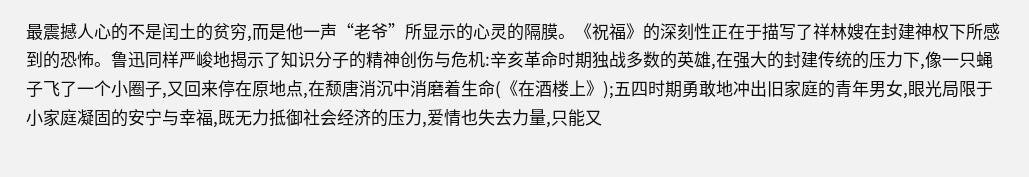最震撼人心的不是闰土的贫穷,而是他一声“老爷”所显示的心灵的隔膜。《祝福》的深刻性正在于描写了祥林嫂在封建神权下所感到的恐怖。鲁迅同样严峻地揭示了知识分子的精神创伤与危机:辛亥革命时期独战多数的英雄,在强大的封建传统的压力下,像一只蝇子飞了一个小圈子,又回来停在原地点,在颓唐消沉中消磨着生命(《在酒楼上》);五四时期勇敢地冲出旧家庭的青年男女,眼光局限于小家庭凝固的安宁与幸福,既无力抵御社会经济的压力,爱情也失去力量,只能又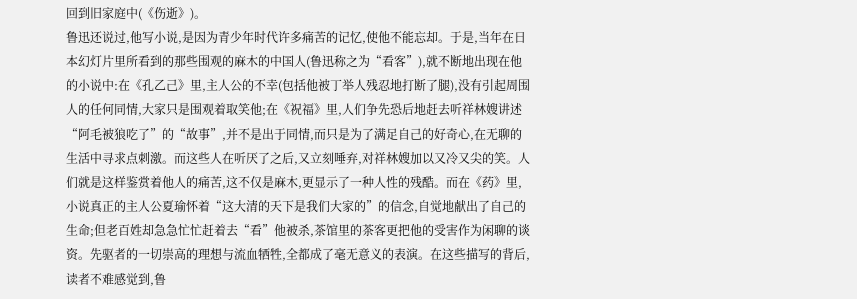回到旧家庭中(《伤逝》)。
鲁迅还说过,他写小说,是因为青少年时代许多痛苦的记忆,使他不能忘却。于是,当年在日本幻灯片里所看到的那些围观的麻木的中国人(鲁迅称之为“看客”),就不断地出现在他的小说中:在《孔乙己》里,主人公的不幸(包括他被丁举人残忍地打断了腿),没有引起周围人的任何同情,大家只是围观着取笑他;在《祝福》里,人们争先恐后地赶去听祥林嫂讲述“阿毛被狼吃了”的“故事”,并不是出于同情,而只是为了满足自己的好奇心,在无聊的生活中寻求点刺激。而这些人在听厌了之后,又立刻唾弃,对祥林嫂加以又冷又尖的笑。人们就是这样鉴赏着他人的痛苦,这不仅是麻木,更显示了一种人性的残酷。而在《药》里,小说真正的主人公夏瑜怀着“这大清的天下是我们大家的”的信念,自觉地献出了自己的生命;但老百姓却急急忙忙赶着去“看”他被杀,茶馆里的茶客更把他的受害作为闲聊的谈资。先驱者的一切崇高的理想与流血牺牲,全都成了毫无意义的表演。在这些描写的背后,读者不难感觉到,鲁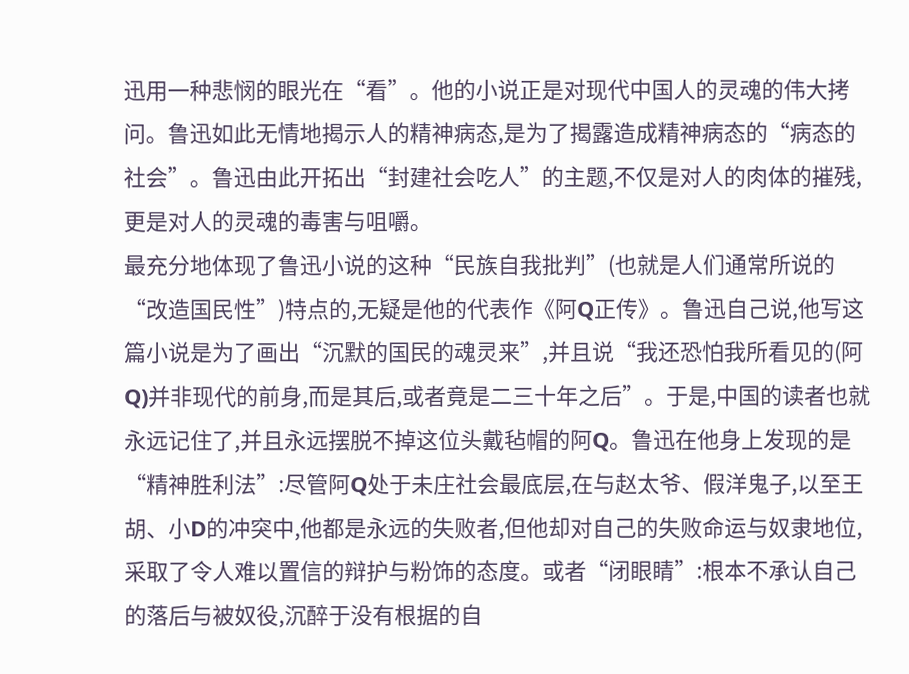迅用一种悲悯的眼光在“看”。他的小说正是对现代中国人的灵魂的伟大拷问。鲁迅如此无情地揭示人的精神病态,是为了揭露造成精神病态的“病态的社会”。鲁迅由此开拓出“封建社会吃人”的主题,不仅是对人的肉体的摧残,更是对人的灵魂的毒害与咀嚼。
最充分地体现了鲁迅小说的这种“民族自我批判”(也就是人们通常所说的“改造国民性”)特点的,无疑是他的代表作《阿Q正传》。鲁迅自己说,他写这篇小说是为了画出“沉默的国民的魂灵来”,并且说“我还恐怕我所看见的(阿Q)并非现代的前身,而是其后,或者竟是二三十年之后”。于是,中国的读者也就永远记住了,并且永远摆脱不掉这位头戴毡帽的阿Q。鲁迅在他身上发现的是“精神胜利法”:尽管阿Q处于未庄社会最底层,在与赵太爷、假洋鬼子,以至王胡、小D的冲突中,他都是永远的失败者,但他却对自己的失败命运与奴隶地位,采取了令人难以置信的辩护与粉饰的态度。或者“闭眼睛”:根本不承认自己的落后与被奴役,沉醉于没有根据的自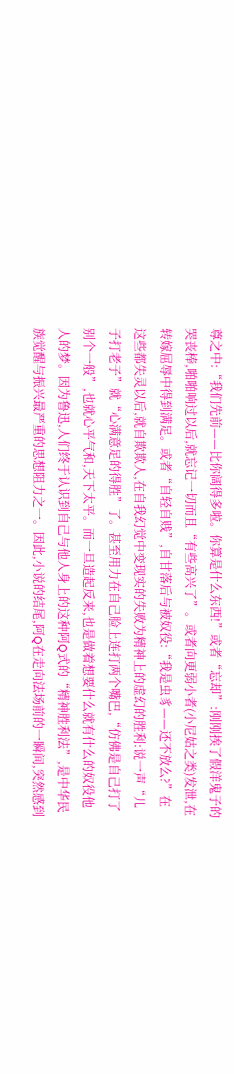尊之中:“我们先前——比你阔得多啦。你算是什么东西!”或者“忘却”:刚刚挨了假洋鬼子的哭丧棒,啪啪响过以后,就忘记一切而且“有些高兴了”。或者向更弱小者(小尼姑之类)发泄,在转嫁屈辱中得到满足。或者“自轻自贱”,自甘落后与被奴役:“我是虫豸——还不放么?”在这些都失灵以后,就自欺欺人,在自我幻觉中变现实的失败为精神上的虚幻的胜利:说一声“儿子打老子”就“心满意足的得胜”了。甚至用力在自己脸上连打两个嘴巴,“仿佛是自己打了别个一般”,也就心平气和,天下太平。而一旦造起反来,也是做着想要什么就有什么的奴役他人的梦。因为鲁迅,人们终于认识到自己与他人身上的这种阿Q式的“精神胜利法”,是中华民族觉醒与振兴最严重的思想阻力之一。因此,小说的结尾,阿Q在走向法场前的一瞬间,突然感到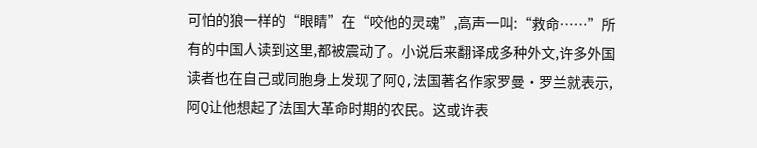可怕的狼一样的“眼睛”在“咬他的灵魂”,高声一叫:“救命……”所有的中国人读到这里,都被震动了。小说后来翻译成多种外文,许多外国读者也在自己或同胞身上发现了阿Q,法国著名作家罗曼·罗兰就表示,阿Q让他想起了法国大革命时期的农民。这或许表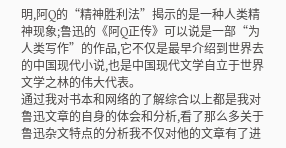明,阿Q的“精神胜利法”揭示的是一种人类精神现象;鲁迅的《阿Q正传》可以说是一部“为人类写作”的作品,它不仅是最早介绍到世界去的中国现代小说,也是中国现代文学自立于世界文学之林的伟大代表。
通过我对书本和网络的了解综合以上都是我对鲁迅文章的自身的体会和分析,看了那么多关于鲁迅杂文特点的分析我不仅对他的文章有了进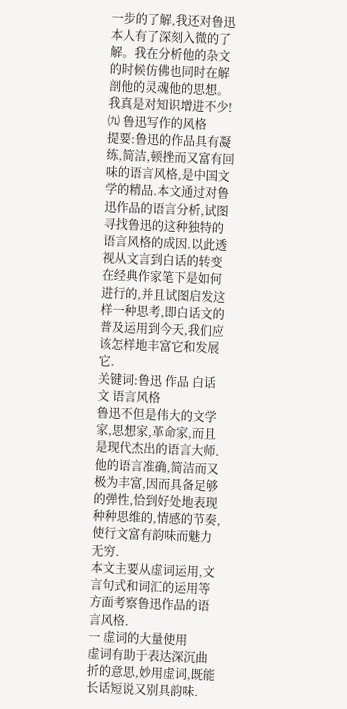一步的了解,我还对鲁迅本人有了深刻入微的了解。我在分析他的杂文的时候仿佛也同时在解剖他的灵魂他的思想。我真是对知识增进不少!
㈨ 鲁迅写作的风格
提要:鲁迅的作品具有凝练,简洁,顿挫而又富有回味的语言风格,是中国文学的精品.本文通过对鲁迅作品的语言分析,试图寻找鲁迅的这种独特的语言风格的成因.以此透视从文言到白话的转变在经典作家笔下是如何进行的,并且试图启发这样一种思考,即白话文的普及运用到今天,我们应该怎样地丰富它和发展它.
关键词:鲁迅 作品 白话文 语言风格
鲁迅不但是伟大的文学家,思想家,革命家,而且是现代杰出的语言大师.他的语言准确,简洁而又极为丰富,因而具备足够的弹性,恰到好处地表现种种思维的,情感的节奏,使行文富有韵味而魅力无穷.
本文主要从虚词运用,文言句式和词汇的运用等方面考察鲁迅作品的语言风格.
一 虚词的大量使用
虚词有助于表达深沉曲折的意思,妙用虚词,既能长话短说又别具韵味.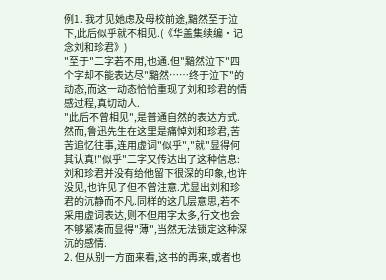例1. 我才见她虑及母校前途,黯然至于泣下,此后似乎就不相见.(《华盖集续编·记念刘和珍君》)
"至于"二字若不用,也通.但"黯然泣下"四个字却不能表达尽"黯然……终于泣下"的动态,而这一动态恰恰重现了刘和珍君的情感过程,真切动人.
"此后不曾相见",是普通自然的表达方式.然而,鲁迅先生在这里是痛悼刘和珍君,苦苦追忆往事,连用虚词"似乎","就"显得何其认真!"似乎"二字又传达出了这种信息:刘和珍君并没有给他留下很深的印象,也许没见,也许见了但不曾注意.尤显出刘和珍君的沉静而不凡.同样的这几层意思,若不采用虚词表达,则不但用字太多,行文也会不够紧凑而显得"薄",当然无法锁定这种深沉的感情.
2. 但从别一方面来看,这书的再来,或者也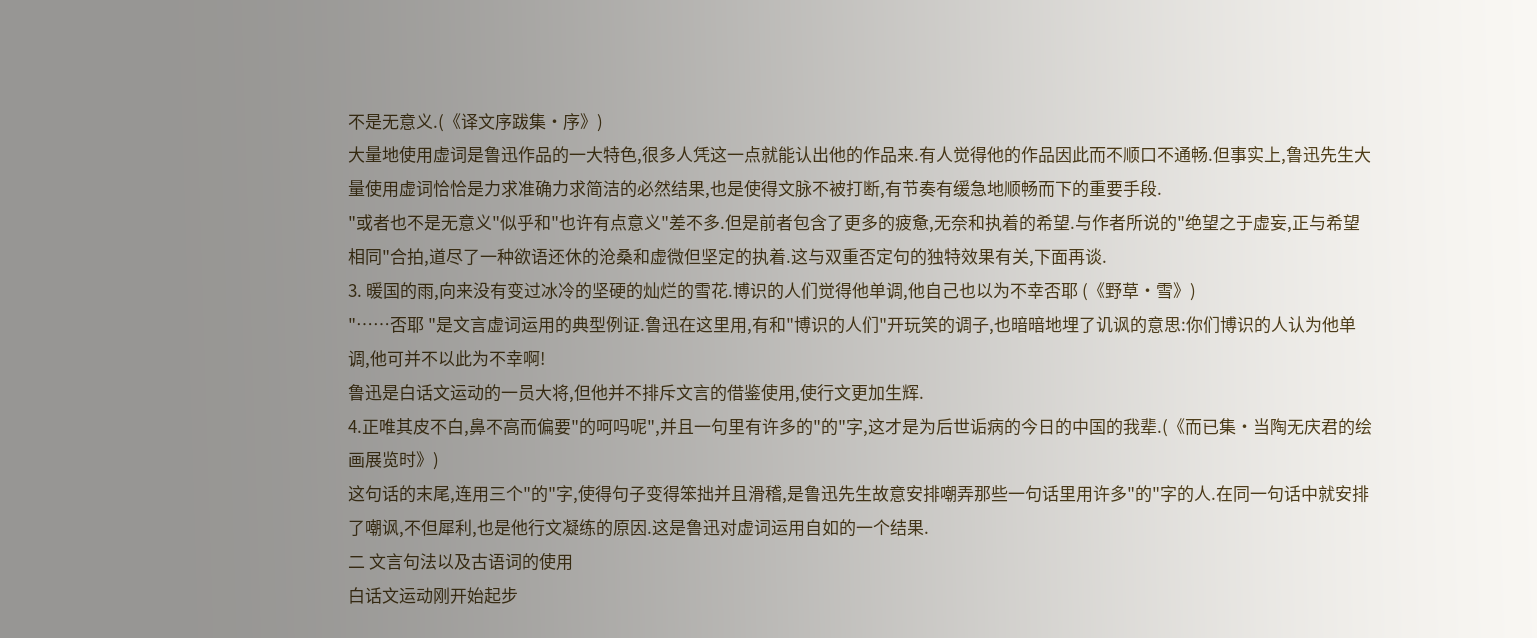不是无意义.(《译文序跋集·序》)
大量地使用虚词是鲁迅作品的一大特色,很多人凭这一点就能认出他的作品来.有人觉得他的作品因此而不顺口不通畅.但事实上,鲁迅先生大量使用虚词恰恰是力求准确力求简洁的必然结果,也是使得文脉不被打断,有节奏有缓急地顺畅而下的重要手段.
"或者也不是无意义"似乎和"也许有点意义"差不多.但是前者包含了更多的疲惫,无奈和执着的希望.与作者所说的"绝望之于虚妄,正与希望相同"合拍,道尽了一种欲语还休的沧桑和虚微但坚定的执着.这与双重否定句的独特效果有关,下面再谈.
3. 暖国的雨,向来没有变过冰冷的坚硬的灿烂的雪花.博识的人们觉得他单调,他自己也以为不幸否耶 (《野草·雪》)
"……否耶 "是文言虚词运用的典型例证.鲁迅在这里用,有和"博识的人们"开玩笑的调子,也暗暗地埋了讥讽的意思:你们博识的人认为他单调,他可并不以此为不幸啊!
鲁迅是白话文运动的一员大将,但他并不排斥文言的借鉴使用,使行文更加生辉.
4.正唯其皮不白,鼻不高而偏要"的呵吗呢",并且一句里有许多的"的"字,这才是为后世诟病的今日的中国的我辈.(《而已集·当陶无庆君的绘画展览时》)
这句话的末尾,连用三个"的"字,使得句子变得笨拙并且滑稽,是鲁迅先生故意安排嘲弄那些一句话里用许多"的"字的人.在同一句话中就安排了嘲讽,不但犀利,也是他行文凝练的原因.这是鲁迅对虚词运用自如的一个结果.
二 文言句法以及古语词的使用
白话文运动刚开始起步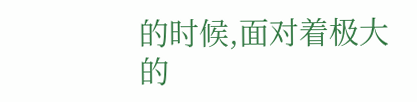的时候,面对着极大的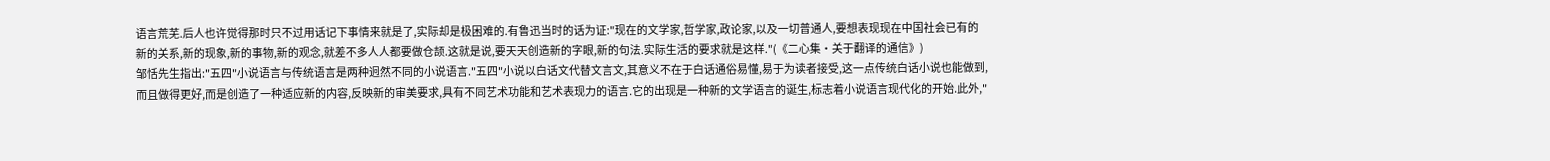语言荒芜.后人也许觉得那时只不过用话记下事情来就是了,实际却是极困难的.有鲁迅当时的话为证:"现在的文学家,哲学家,政论家,以及一切普通人,要想表现现在中国社会已有的新的关系,新的现象,新的事物,新的观念,就差不多人人都要做仓颉.这就是说,要天天创造新的字眼,新的句法.实际生活的要求就是这样."(《二心集·关于翻译的通信》)
邹恬先生指出:"五四"小说语言与传统语言是两种迥然不同的小说语言."五四"小说以白话文代替文言文,其意义不在于白话通俗易懂,易于为读者接受,这一点传统白话小说也能做到,而且做得更好,而是创造了一种适应新的内容,反映新的审美要求,具有不同艺术功能和艺术表现力的语言.它的出现是一种新的文学语言的诞生,标志着小说语言现代化的开始.此外,"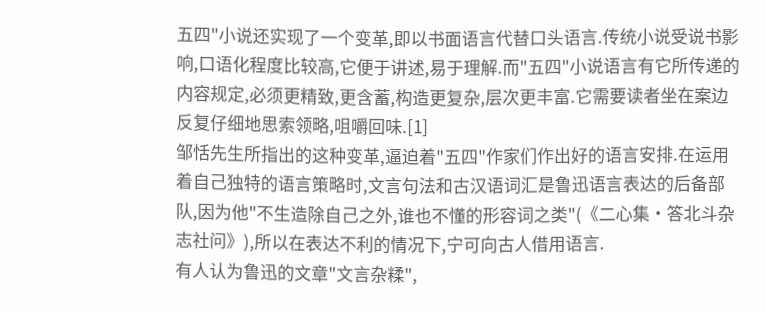五四"小说还实现了一个变革,即以书面语言代替口头语言.传统小说受说书影响,口语化程度比较高,它便于讲述,易于理解.而"五四"小说语言有它所传递的内容规定,必须更精致,更含蓄,构造更复杂,层次更丰富.它需要读者坐在案边反复仔细地思索领略,咀嚼回味.[1]
邹恬先生所指出的这种变革,逼迫着"五四"作家们作出好的语言安排.在运用着自己独特的语言策略时,文言句法和古汉语词汇是鲁迅语言表达的后备部队,因为他"不生造除自己之外,谁也不懂的形容词之类"(《二心集·答北斗杂志社问》),所以在表达不利的情况下,宁可向古人借用语言.
有人认为鲁迅的文章"文言杂糅",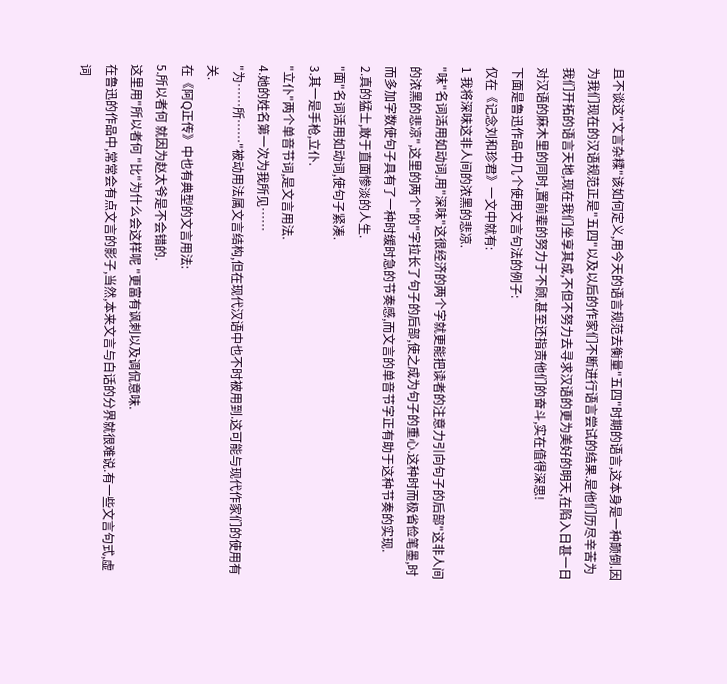且不谈这"文言杂糅"该如何定义,用今天的语言规范去衡量"五四"时期的语言,这本身是一种颠倒.因为我们现在的汉语规范正是"五四"以及以后的作家们不断进行语言尝试的结果.是他们历尽辛苦为我们开拓的语言天地,现在我们坐享其成,不但不努力去寻求汉语的更为美好的明天,在陷入日甚一日对汉语的麻木里的同时,置前辈的努力于不顾,甚至还指责他们的奋斗,实在值得深思!
下面是鲁迅作品中几个使用文言句法的例子:
仅在《记念刘和珍君》一文中就有:
1 我将深味这非人间的浓黑的悲凉.
"味"名词活用如动词.用"深味"这很经济的两个字就更能把读者的注意力引向句子的后部"这非人间的浓黑的悲凉",这里的两个"的"字拉长了句子的后部,使之成为句子的重心.这种时而极省俭笔墨,时而多加字数使句子具有了一种时缓时急的节奏感,而文言的单音节字正有助于这种节奏的实现.
2.真的猛士,敢于直面惨淡的人生.
"面"名词活用如动词,使句子紧凑.
3.其一是手枪,立仆.
"立仆"两个单音节词,是文言用法.
4.她的姓名第一次为我所见……
"为……所……"被动用法属文言结构,但在现代汉语中也不时被用到.这可能与现代作家们的使用有关.
在《阿Q正传》中也有典型的文言用法:
5.所以者何 就因为赵太爷是不会错的.
这里用"所以者何 "比"为什么会这样呢 "更富有讽刺以及调侃意味.
在鲁迅的作品中,常常会有点文言的影子,当然,本来文言与白话的分界就很难说.有一些文言句式,虚词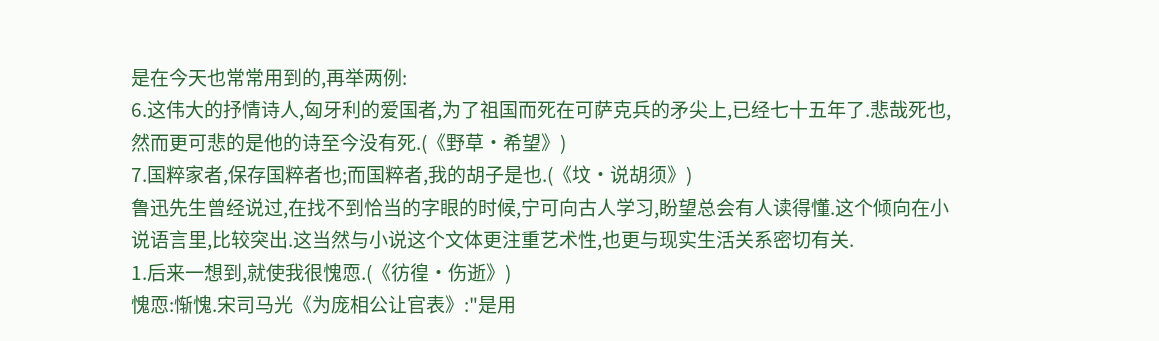是在今天也常常用到的,再举两例:
6.这伟大的抒情诗人,匈牙利的爱国者,为了祖国而死在可萨克兵的矛尖上,已经七十五年了.悲哉死也,然而更可悲的是他的诗至今没有死.(《野草·希望》)
7.国粹家者,保存国粹者也;而国粹者,我的胡子是也.(《坟·说胡须》)
鲁迅先生曾经说过,在找不到恰当的字眼的时候,宁可向古人学习,盼望总会有人读得懂.这个倾向在小说语言里,比较突出.这当然与小说这个文体更注重艺术性,也更与现实生活关系密切有关.
1.后来一想到,就使我很愧恧.(《彷徨·伤逝》)
愧恧:惭愧.宋司马光《为庞相公让官表》:"是用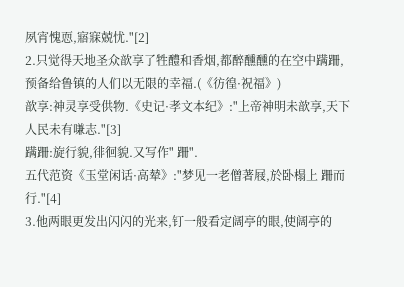夙宵愧恧,寤寐兢忧."[2]
2.只觉得天地圣众歆享了牲醴和香烟,都醉醺醺的在空中蹒跚,预备给鲁镇的人们以无限的幸福.(《彷徨·祝福》)
歆享:神灵享受供物.《史记·孝文本纪》:"上帝神明未歆享,天下人民未有嗛志."[3]
蹒跚:旋行貌,徘徊貌.又写作" 跚".
五代范资《玉堂闲话·高辇》:"梦见一老僧著屐,於卧榻上 跚而行."[4]
3.他两眼更发出闪闪的光来,钉一般看定阔亭的眼,使阔亭的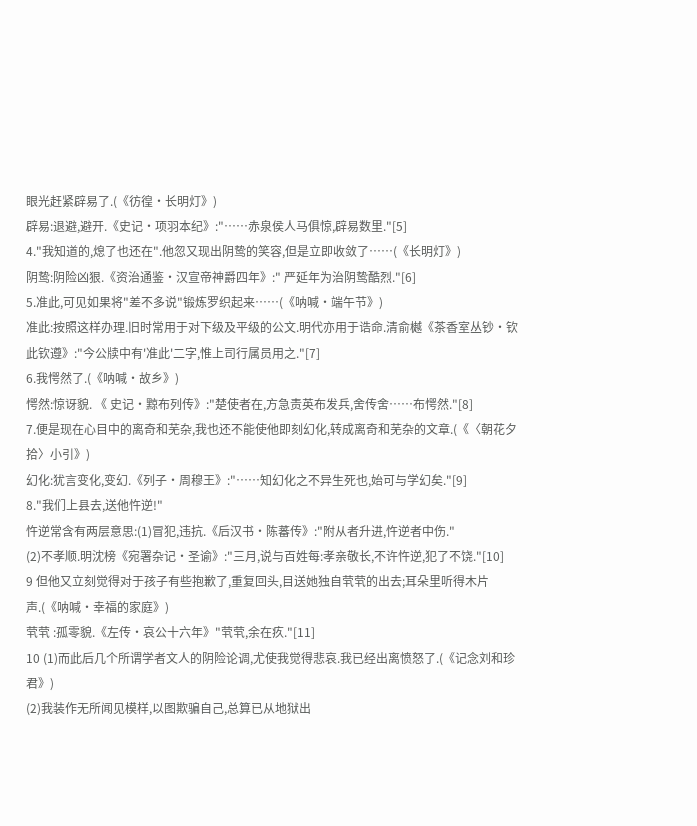眼光赶紧辟易了.(《彷徨·长明灯》)
辟易:退避,避开.《史记·项羽本纪》:"……赤泉侯人马俱惊,辟易数里."[5]
4."我知道的,熄了也还在".他忽又现出阴鸷的笑容,但是立即收敛了……(《长明灯》)
阴鸷:阴险凶狠.《资治通鉴·汉宣帝神爵四年》:" 严延年为治阴鸷酷烈."[6]
5.准此,可见如果将"差不多说"锻炼罗织起来……(《呐喊·端午节》)
准此:按照这样办理.旧时常用于对下级及平级的公文.明代亦用于诰命.清俞樾《茶香室丛钞·钦此钦遵》:"今公牍中有'准此'二字,惟上司行属员用之."[7]
6.我愕然了.(《呐喊·故乡》)
愕然:惊讶貌. 《 史记·黥布列传》:"楚使者在,方急责英布发兵,舍传舍……布愕然."[8]
7.便是现在心目中的离奇和芜杂,我也还不能使他即刻幻化,转成离奇和芜杂的文章.(《〈朝花夕拾〉小引》)
幻化:犹言变化,变幻.《列子·周穆王》:"……知幻化之不异生死也,始可与学幻矣."[9]
8."我们上县去,送他忤逆!"
忤逆常含有两层意思:(1)冒犯,违抗.《后汉书·陈蕃传》:"附从者升进,忤逆者中伤."
(2)不孝顺.明沈榜《宛署杂记·圣谕》:"三月,说与百姓每:孝亲敬长,不许忤逆,犯了不饶."[10]
9 但他又立刻觉得对于孩子有些抱歉了,重复回头,目送她独自茕茕的出去;耳朵里听得木片声.(《呐喊·幸福的家庭》)
茕茕 :孤零貌.《左传·哀公十六年》"茕茕,余在疚."[11]
10 (1)而此后几个所谓学者文人的阴险论调,尤使我觉得悲哀.我已经出离愤怒了.(《记念刘和珍君》)
(2)我装作无所闻见模样,以图欺骗自己,总算已从地狱出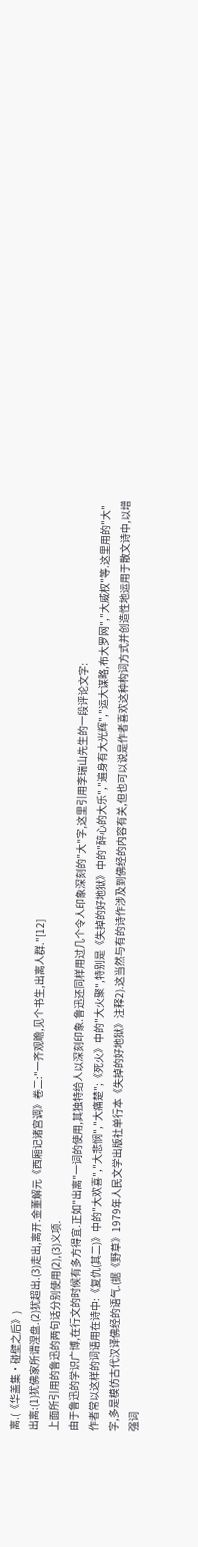离.(《华盖集·碰壁之后》)
出离:(1)犹佛家所谓涅盘.(2)犹超出.(3)走出,离开.金董解元《西厢记诸宫调》卷二:"一齐观瞻,见个书生,出离人群."[12]
上面所引用的鲁迅的两句话分别使用(2),(3)义项.
由于鲁迅的学识广博,在行文的时候有多方得宜.正如"出离"一词的使用,其独特给人以深刻印象.鲁迅还同样用过几个令人印象深刻的"大"字,这里引用李瑞山先生的一段评论文字:
作者常以这样的词语用在诗中:《复仇(其二)》中的"大欢喜","大悲悯","大痛楚";《死火》中的"大火聚",特别是《失掉的好地狱》中的"醉心的大乐","遍身有大光辉","运大谋略,布大罗网","大威权"等.这里用的"大"字,多是模仿古代汉译佛经的语气.(据《野草》1979年人民文学出版社单行本《失掉的好地狱》注释2).这当然与有的诗作涉及到佛经的内容有关,但也可以说是作者喜欢这种构词方式并创造性地运用于散文诗中,以增强词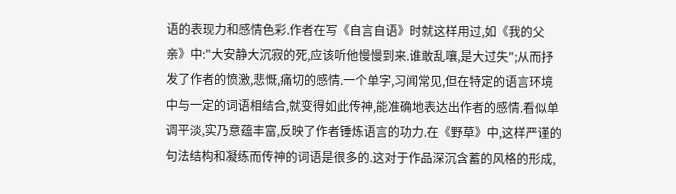语的表现力和感情色彩.作者在写《自言自语》时就这样用过,如《我的父亲》中:"大安静大沉寂的死,应该听他慢慢到来.谁敢乱嚷,是大过失";从而抒发了作者的愤激,悲慨,痛切的感情.一个单字,习闻常见,但在特定的语言环境中与一定的词语相结合,就变得如此传神,能准确地表达出作者的感情.看似单调平淡,实乃意蕴丰富,反映了作者锤炼语言的功力.在《野草》中,这样严谨的句法结构和凝练而传神的词语是很多的.这对于作品深沉含蓄的风格的形成,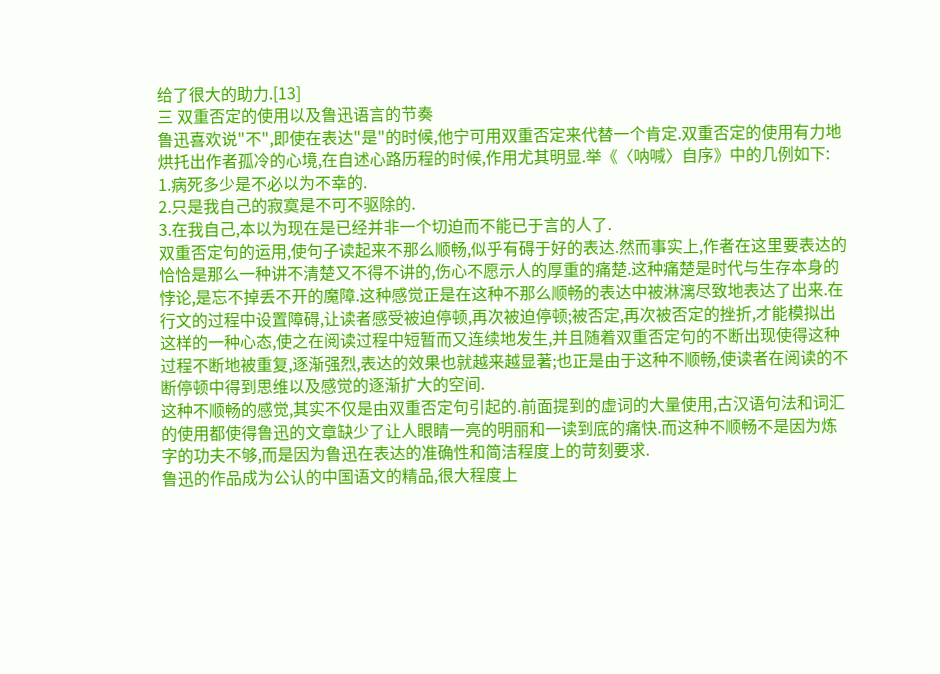给了很大的助力.[13]
三 双重否定的使用以及鲁迅语言的节奏
鲁迅喜欢说"不",即使在表达"是"的时候,他宁可用双重否定来代替一个肯定.双重否定的使用有力地烘托出作者孤冷的心境,在自述心路历程的时候,作用尤其明显.举《〈呐喊〉自序》中的几例如下:
1.病死多少是不必以为不幸的.
2.只是我自己的寂寞是不可不驱除的.
3.在我自己,本以为现在是已经并非一个切迫而不能已于言的人了.
双重否定句的运用,使句子读起来不那么顺畅,似乎有碍于好的表达.然而事实上,作者在这里要表达的恰恰是那么一种讲不清楚又不得不讲的,伤心不愿示人的厚重的痛楚.这种痛楚是时代与生存本身的悖论,是忘不掉丢不开的魔障.这种感觉正是在这种不那么顺畅的表达中被淋漓尽致地表达了出来.在行文的过程中设置障碍,让读者感受被迫停顿,再次被迫停顿;被否定,再次被否定的挫折,才能模拟出这样的一种心态,使之在阅读过程中短暂而又连续地发生,并且随着双重否定句的不断出现使得这种过程不断地被重复,逐渐强烈,表达的效果也就越来越显著;也正是由于这种不顺畅,使读者在阅读的不断停顿中得到思维以及感觉的逐渐扩大的空间.
这种不顺畅的感觉,其实不仅是由双重否定句引起的.前面提到的虚词的大量使用,古汉语句法和词汇的使用都使得鲁迅的文章缺少了让人眼睛一亮的明丽和一读到底的痛快.而这种不顺畅不是因为炼字的功夫不够,而是因为鲁迅在表达的准确性和简洁程度上的苛刻要求.
鲁迅的作品成为公认的中国语文的精品,很大程度上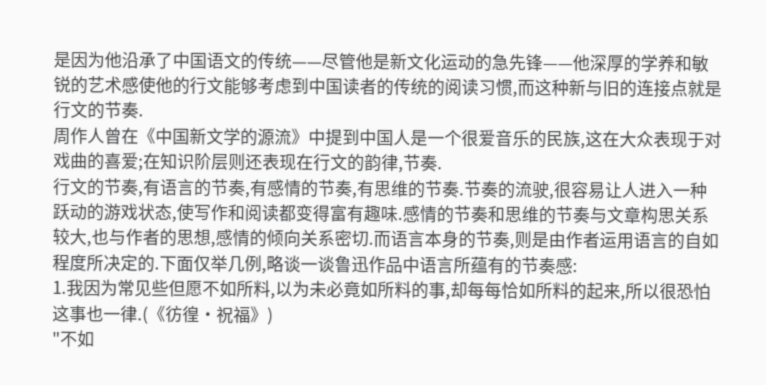是因为他沿承了中国语文的传统——尽管他是新文化运动的急先锋——他深厚的学养和敏锐的艺术感使他的行文能够考虑到中国读者的传统的阅读习惯,而这种新与旧的连接点就是行文的节奏.
周作人曾在《中国新文学的源流》中提到中国人是一个很爱音乐的民族,这在大众表现于对戏曲的喜爱;在知识阶层则还表现在行文的韵律,节奏.
行文的节奏,有语言的节奏,有感情的节奏,有思维的节奏.节奏的流驶,很容易让人进入一种跃动的游戏状态,使写作和阅读都变得富有趣味.感情的节奏和思维的节奏与文章构思关系较大,也与作者的思想,感情的倾向关系密切.而语言本身的节奏,则是由作者运用语言的自如程度所决定的.下面仅举几例,略谈一谈鲁迅作品中语言所蕴有的节奏感:
1.我因为常见些但愿不如所料,以为未必竟如所料的事,却每每恰如所料的起来,所以很恐怕这事也一律.(《彷徨·祝福》)
"不如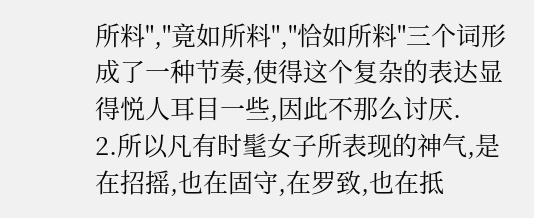所料","竟如所料","恰如所料"三个词形成了一种节奏,使得这个复杂的表达显得悦人耳目一些,因此不那么讨厌.
2.所以凡有时髦女子所表现的神气,是在招摇,也在固守,在罗致,也在抵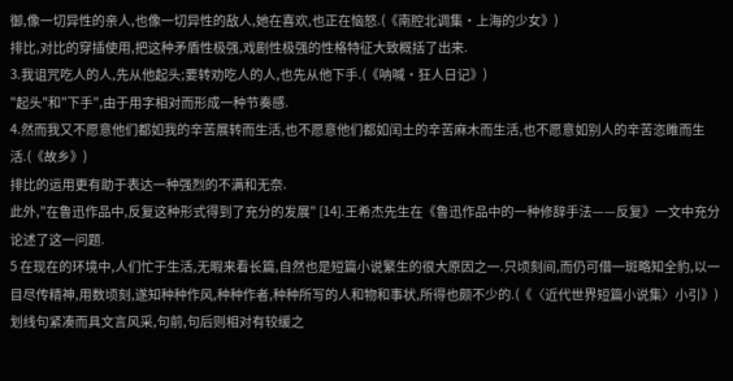御,像一切异性的亲人,也像一切异性的敌人,她在喜欢,也正在恼怒.(《南腔北调集·上海的少女》)
排比,对比的穿插使用,把这种矛盾性极强,戏剧性极强的性格特征大致概括了出来.
3.我诅咒吃人的人,先从他起头;要转劝吃人的人,也先从他下手.(《呐喊·狂人日记》)
"起头"和"下手",由于用字相对而形成一种节奏感.
4.然而我又不愿意他们都如我的辛苦展转而生活,也不愿意他们都如闰土的辛苦麻木而生活,也不愿意如别人的辛苦恣睢而生活.(《故乡》)
排比的运用更有助于表达一种强烈的不满和无奈.
此外,"在鲁迅作品中,反复这种形式得到了充分的发展" [14].王希杰先生在《鲁迅作品中的一种修辞手法——反复》一文中充分论述了这一问题.
5 在现在的环境中,人们忙于生活,无暇来看长篇,自然也是短篇小说繁生的很大原因之一.只顷刻间,而仍可借一斑略知全豹,以一目尽传精神,用数顷刻,遂知种种作风,种种作者,种种所写的人和物和事状,所得也颇不少的.(《〈近代世界短篇小说集〉小引》)
划线句紧凑而具文言风采,句前,句后则相对有较缓之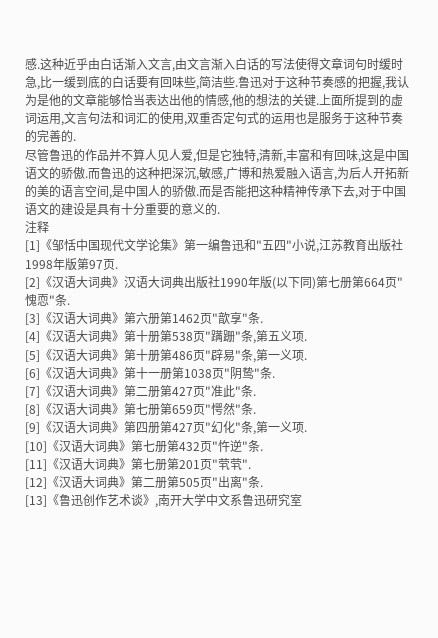感.这种近乎由白话渐入文言,由文言渐入白话的写法使得文章词句时缓时急,比一缓到底的白话要有回味些,简洁些.鲁迅对于这种节奏感的把握,我认为是他的文章能够恰当表达出他的情感,他的想法的关键.上面所提到的虚词运用,文言句法和词汇的使用,双重否定句式的运用也是服务于这种节奏的完善的.
尽管鲁迅的作品并不算人见人爱,但是它独特,清新,丰富和有回味,这是中国语文的骄傲.而鲁迅的这种把深沉,敏感,广博和热爱融入语言,为后人开拓新的美的语言空间,是中国人的骄傲.而是否能把这种精神传承下去,对于中国语文的建设是具有十分重要的意义的.
注释
[1]《邹恬中国现代文学论集》第一编鲁迅和"五四"小说,江苏教育出版社1998年版第97页.
[2]《汉语大词典》汉语大词典出版社1990年版(以下同)第七册第664页"愧恧"条.
[3]《汉语大词典》第六册第1462页"歆享"条.
[4]《汉语大词典》第十册第538页"蹒跚"条,第五义项.
[5]《汉语大词典》第十册第486页"辟易"条,第一义项.
[6]《汉语大词典》第十一册第1038页"阴鸷"条.
[7]《汉语大词典》第二册第427页"准此"条.
[8]《汉语大词典》第七册第659页"愕然"条.
[9]《汉语大词典》第四册第427页"幻化"条,第一义项.
[10]《汉语大词典》第七册第432页"忤逆"条.
[11]《汉语大词典》第七册第201页"茕茕".
[12]《汉语大词典》第二册第505页"出离"条.
[13]《鲁迅创作艺术谈》,南开大学中文系鲁迅研究室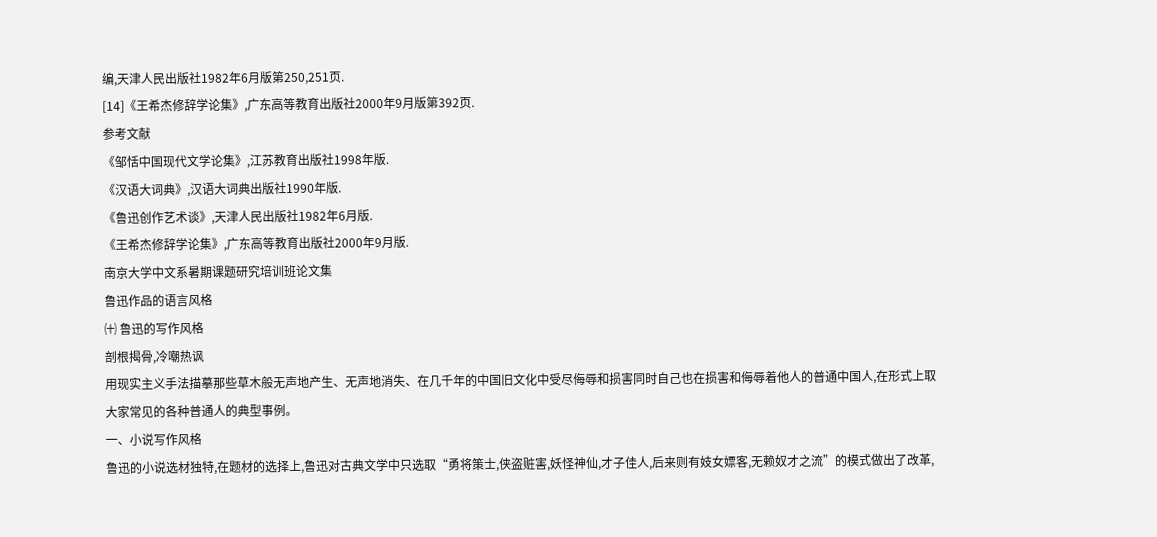编,天津人民出版社1982年6月版第250,251页.
[14]《王希杰修辞学论集》,广东高等教育出版社2000年9月版第392页.
参考文献
《邹恬中国现代文学论集》,江苏教育出版社1998年版.
《汉语大词典》,汉语大词典出版社1990年版.
《鲁迅创作艺术谈》,天津人民出版社1982年6月版.
《王希杰修辞学论集》,广东高等教育出版社2000年9月版.
南京大学中文系暑期课题研究培训班论文集
鲁迅作品的语言风格
㈩ 鲁迅的写作风格
剖根揭骨,冷嘲热讽
用现实主义手法描摹那些草木般无声地产生、无声地消失、在几千年的中国旧文化中受尽侮辱和损害同时自己也在损害和侮辱着他人的普通中国人,在形式上取大家常见的各种普通人的典型事例。
一、小说写作风格
鲁迅的小说选材独特,在题材的选择上,鲁迅对古典文学中只选取“勇将策士,侠盗赃害,妖怪神仙,才子佳人,后来则有妓女嫖客,无赖奴才之流”的模式做出了改革,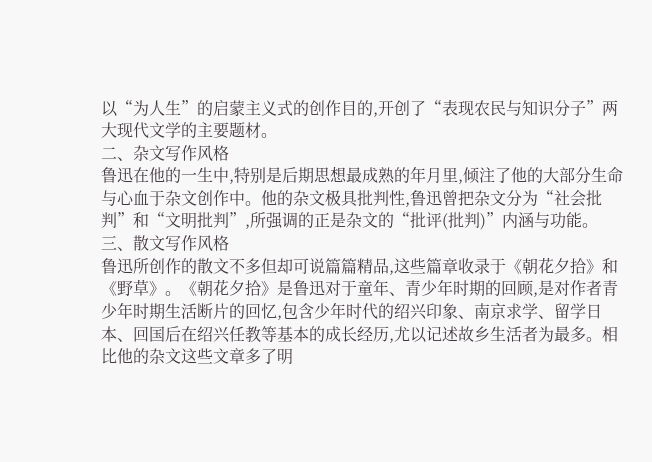以“为人生”的启蒙主义式的创作目的,开创了“表现农民与知识分子”两大现代文学的主要题材。
二、杂文写作风格
鲁迅在他的一生中,特别是后期思想最成熟的年月里,倾注了他的大部分生命与心血于杂文创作中。他的杂文极具批判性,鲁迅曾把杂文分为“社会批判”和“文明批判”,所强调的正是杂文的“批评(批判)”内涵与功能。
三、散文写作风格
鲁迅所创作的散文不多但却可说篇篇精品,这些篇章收录于《朝花夕拾》和《野草》。《朝花夕拾》是鲁迅对于童年、青少年时期的回顾,是对作者青少年时期生活断片的回忆,包含少年时代的绍兴印象、南京求学、留学日本、回国后在绍兴任教等基本的成长经历,尤以记述故乡生活者为最多。相比他的杂文这些文章多了明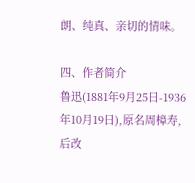朗、纯真、亲切的情味。

四、作者简介
鲁迅(1881年9月25日-1936年10月19日),原名周樟寿,后改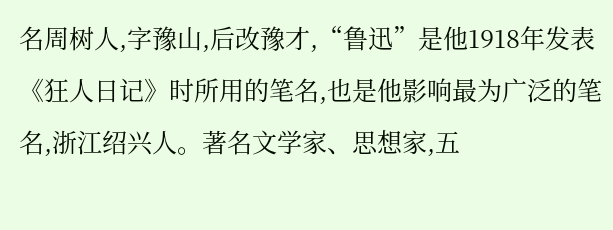名周树人,字豫山,后改豫才,“鲁迅”是他1918年发表《狂人日记》时所用的笔名,也是他影响最为广泛的笔名,浙江绍兴人。著名文学家、思想家,五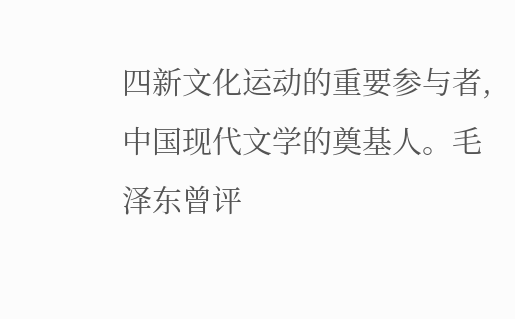四新文化运动的重要参与者,中国现代文学的奠基人。毛泽东曾评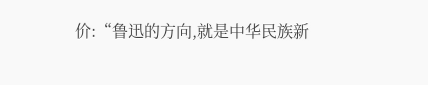价:“鲁迅的方向,就是中华民族新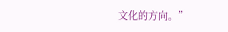文化的方向。”